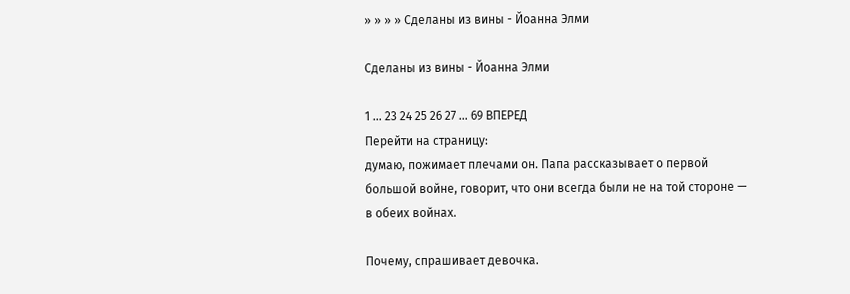» » » » Сделаны из вины - Йоанна Элми

Сделаны из вины - Йоанна Элми

1 ... 23 24 25 26 27 ... 69 ВПЕРЕД
Перейти на страницу:
думаю, пожимает плечами он. Папа рассказывает о первой большой войне, говорит, что они всегда были не на той стороне — в обеих войнах.

Почему, спрашивает девочка.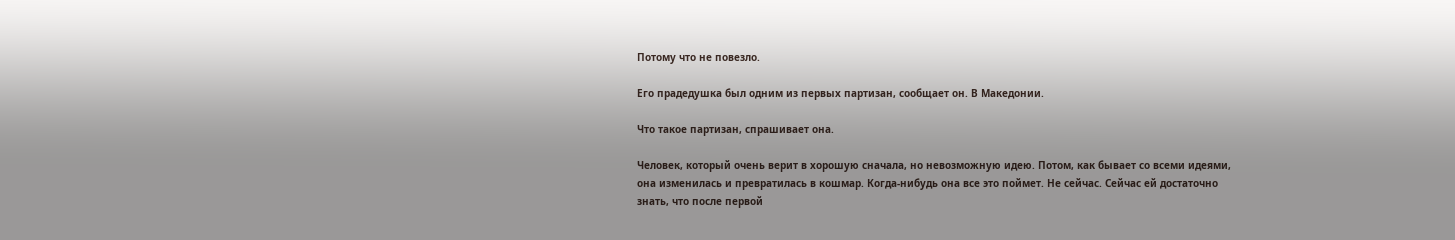Потому что не повезло.

Его прадедушка был одним из первых партизан, сообщает он. В Македонии.

Что такое партизан, спрашивает она.

Человек, который очень верит в хорошую сначала, но невозможную идею. Потом, как бывает со всеми идеями, она изменилась и превратилась в кошмар. Когда-нибудь она все это поймет. Не сейчас. Сейчас ей достаточно знать, что после первой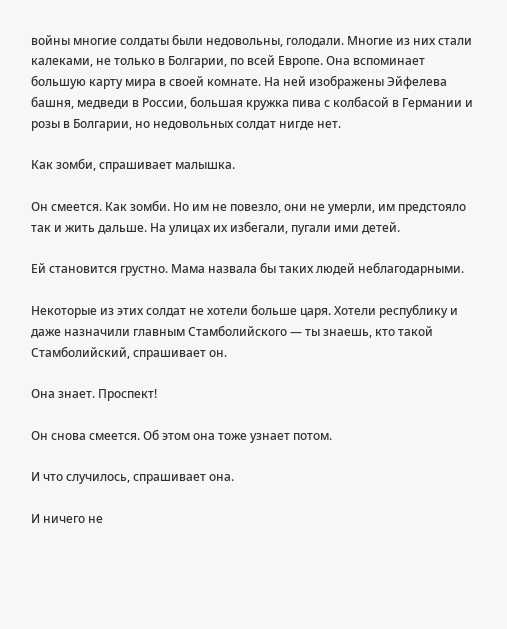войны многие солдаты были недовольны, голодали. Многие из них стали калеками, не только в Болгарии, по всей Европе. Она вспоминает большую карту мира в своей комнате. На ней изображены Эйфелева башня, медведи в России, большая кружка пива с колбасой в Германии и розы в Болгарии, но недовольных солдат нигде нет.

Как зомби, спрашивает малышка.

Он смеется. Как зомби. Но им не повезло, они не умерли, им предстояло так и жить дальше. На улицах их избегали, пугали ими детей.

Ей становится грустно. Мама назвала бы таких людей неблагодарными.

Некоторые из этих солдат не хотели больше царя. Хотели республику и даже назначили главным Стамболийского — ты знаешь, кто такой Стамболийский, спрашивает он.

Она знает. Проспект!

Он снова смеется. Об этом она тоже узнает потом.

И что случилось, спрашивает она.

И ничего не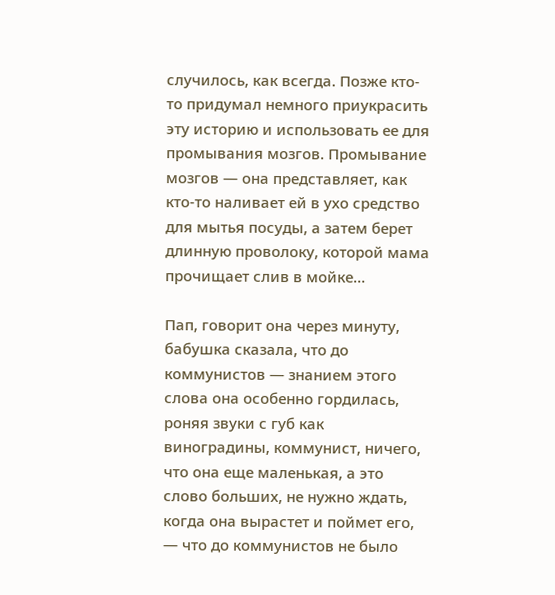случилось, как всегда. Позже кто-то придумал немного приукрасить эту историю и использовать ее для промывания мозгов. Промывание мозгов — она представляет, как кто-то наливает ей в ухо средство для мытья посуды, а затем берет длинную проволоку, которой мама прочищает слив в мойке…

Пап, говорит она через минуту, бабушка сказала, что до коммунистов — знанием этого слова она особенно гордилась, роняя звуки с губ как виноградины, коммунист, ничего, что она еще маленькая, а это слово больших, не нужно ждать, когда она вырастет и поймет его, — что до коммунистов не было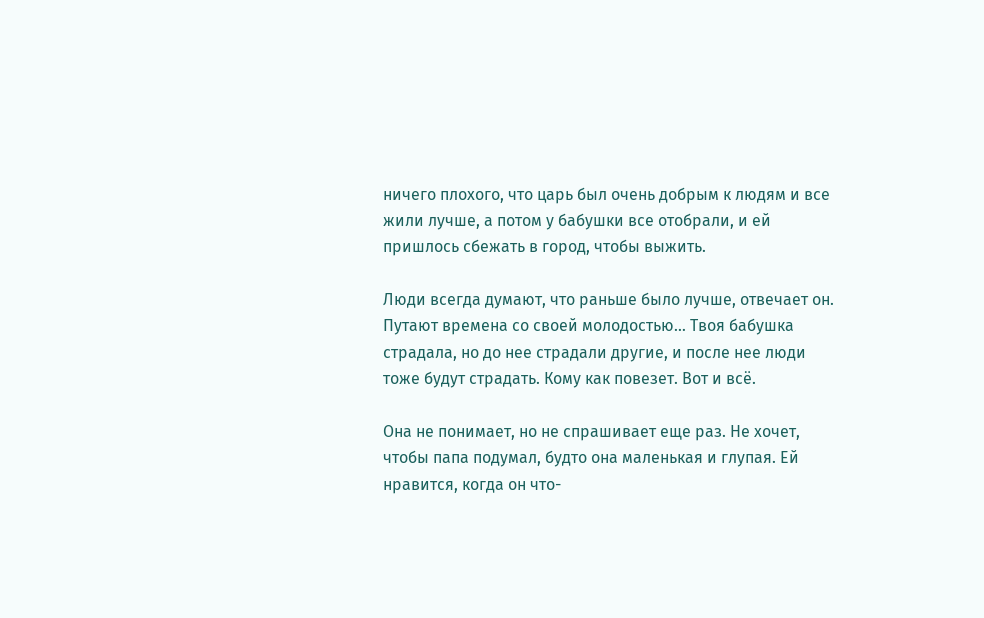ничего плохого, что царь был очень добрым к людям и все жили лучше, а потом у бабушки все отобрали, и ей пришлось сбежать в город, чтобы выжить.

Люди всегда думают, что раньше было лучше, отвечает он. Путают времена со своей молодостью… Твоя бабушка страдала, но до нее страдали другие, и после нее люди тоже будут страдать. Кому как повезет. Вот и всё.

Она не понимает, но не спрашивает еще раз. Не хочет, чтобы папа подумал, будто она маленькая и глупая. Ей нравится, когда он что-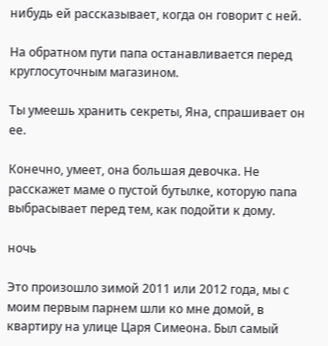нибудь ей рассказывает, когда он говорит с ней.

На обратном пути папа останавливается перед круглосуточным магазином.

Ты умеешь хранить секреты, Яна, спрашивает он ее.

Конечно, умеет, она большая девочка. Не расскажет маме о пустой бутылке, которую папа выбрасывает перед тем, как подойти к дому.

ночь

Это произошло зимой 2011 или 2012 года, мы с моим первым парнем шли ко мне домой, в квартиру на улице Царя Симеона. Был самый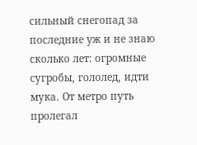сильный снегопад за последние уж и не знаю сколько лет: огромные сугробы, гололед, идти мука. От метро путь пролегал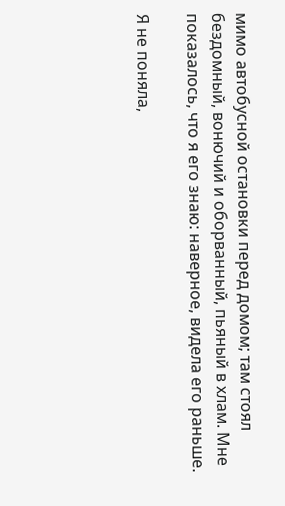мимо автобусной остановки перед домом; там стоял бездомный, вонючий и оборванный, пьяный в хлам. Мне показалось, что я его знаю: наверное, видела его раньше.

Я не поняла,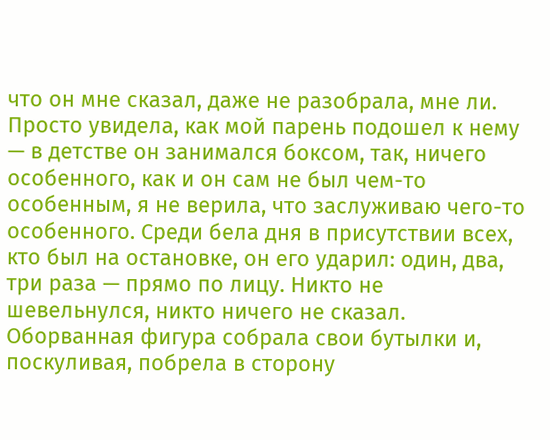что он мне сказал, даже не разобрала, мне ли. Просто увидела, как мой парень подошел к нему — в детстве он занимался боксом, так, ничего особенного, как и он сам не был чем-то особенным, я не верила, что заслуживаю чего-то особенного. Среди бела дня в присутствии всех, кто был на остановке, он его ударил: один, два, три раза — прямо по лицу. Никто не шевельнулся, никто ничего не сказал. Оборванная фигура собрала свои бутылки и, поскуливая, побрела в сторону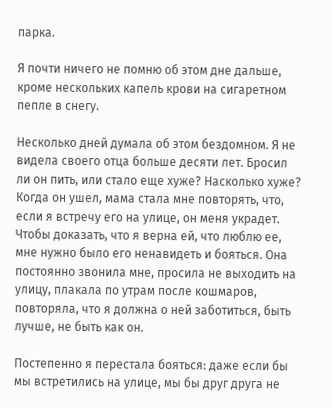парка.

Я почти ничего не помню об этом дне дальше, кроме нескольких капель крови на сигаретном пепле в снегу.

Несколько дней думала об этом бездомном. Я не видела своего отца больше десяти лет. Бросил ли он пить, или стало еще хуже? Насколько хуже? Когда он ушел, мама стала мне повторять, что, если я встречу его на улице, он меня украдет. Чтобы доказать, что я верна ей, что люблю ее, мне нужно было его ненавидеть и бояться. Она постоянно звонила мне, просила не выходить на улицу, плакала по утрам после кошмаров, повторяла, что я должна о ней заботиться, быть лучше, не быть как он.

Постепенно я перестала бояться: даже если бы мы встретились на улице, мы бы друг друга не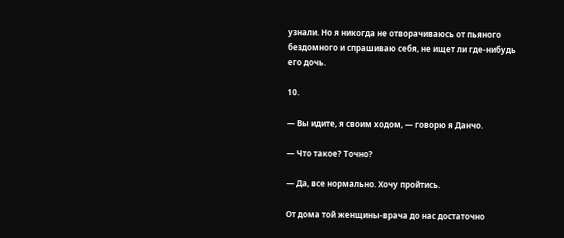узнали. Но я никогда не отворачиваюсь от пьяного бездомного и спрашиваю себя, не ищет ли где-нибудь его дочь.

10.

— Вы идите, я своим ходом, — говорю я Данчо.

— Что такое? Точно?

— Да, все нормально. Хочу пройтись.

От дома той женщины-врача до нас достаточно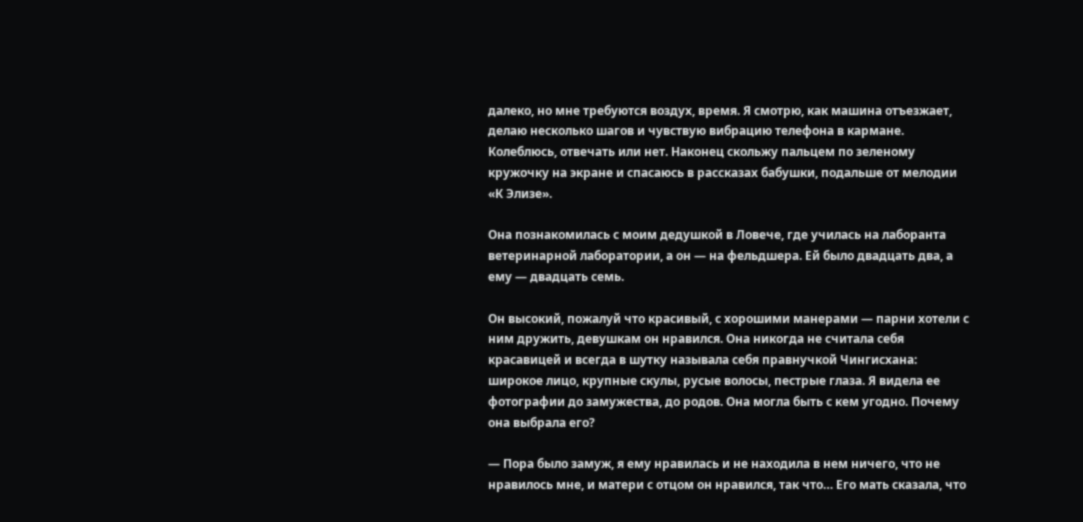далеко, но мне требуются воздух, время. Я смотрю, как машина отъезжает, делаю несколько шагов и чувствую вибрацию телефона в кармане. Колеблюсь, отвечать или нет. Наконец скольжу пальцем по зеленому кружочку на экране и спасаюсь в рассказах бабушки, подальше от мелодии «К Элизе».

Она познакомилась с моим дедушкой в Ловече, где училась на лаборанта ветеринарной лаборатории, а он — на фельдшера. Ей было двадцать два, а ему — двадцать семь.

Он высокий, пожалуй что красивый, с хорошими манерами — парни хотели с ним дружить, девушкам он нравился. Она никогда не считала себя красавицей и всегда в шутку называла себя правнучкой Чингисхана: широкое лицо, крупные скулы, русые волосы, пестрые глаза. Я видела ее фотографии до замужества, до родов. Она могла быть с кем угодно. Почему она выбрала его?

— Пора было замуж, я ему нравилась и не находила в нем ничего, что не нравилось мне, и матери с отцом он нравился, так что… Его мать сказала, что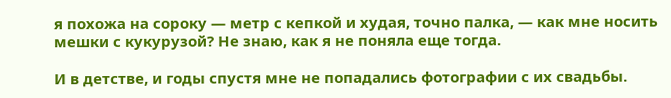я похожа на сороку — метр с кепкой и худая, точно палка, — как мне носить мешки с кукурузой? Не знаю, как я не поняла еще тогда.

И в детстве, и годы спустя мне не попадались фотографии с их свадьбы.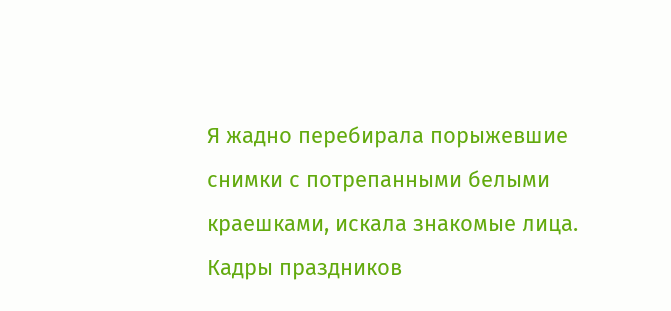Я жадно перебирала порыжевшие снимки с потрепанными белыми краешками, искала знакомые лица. Кадры праздников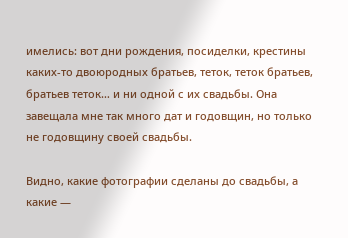имелись: вот дни рождения, посиделки, крестины каких-то двоюродных братьев, теток, теток братьев, братьев теток… и ни одной с их свадьбы. Она завещала мне так много дат и годовщин, но только не годовщину своей свадьбы.

Видно, какие фотографии сделаны до свадьбы, а какие —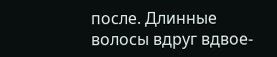после. Длинные волосы вдруг вдвое-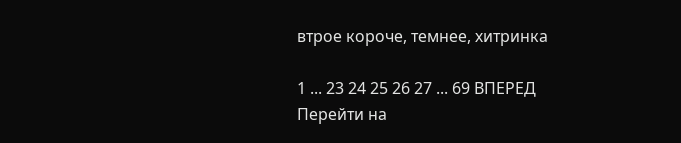втрое короче, темнее, хитринка

1 ... 23 24 25 26 27 ... 69 ВПЕРЕД
Перейти на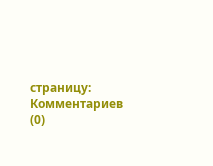страницу:
Комментариев (0)